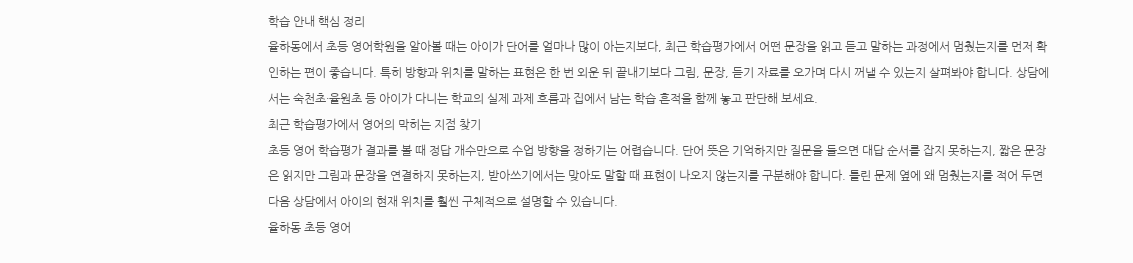학습 안내 핵심 정리
율하동에서 초등 영어학원을 알아볼 때는 아이가 단어를 얼마나 많이 아는지보다, 최근 학습평가에서 어떤 문장을 읽고 듣고 말하는 과정에서 멈췄는지를 먼저 확인하는 편이 좋습니다. 특히 방향과 위치를 말하는 표현은 한 번 외운 뒤 끝내기보다 그림, 문장, 듣기 자료를 오가며 다시 꺼낼 수 있는지 살펴봐야 합니다. 상담에서는 숙천초·율원초 등 아이가 다니는 학교의 실제 과제 흐름과 집에서 남는 학습 흔적을 함께 놓고 판단해 보세요.
최근 학습평가에서 영어의 막히는 지점 찾기
초등 영어 학습평가 결과를 볼 때 정답 개수만으로 수업 방향을 정하기는 어렵습니다. 단어 뜻은 기억하지만 질문을 들으면 대답 순서를 잡지 못하는지, 짧은 문장은 읽지만 그림과 문장을 연결하지 못하는지, 받아쓰기에서는 맞아도 말할 때 표현이 나오지 않는지를 구분해야 합니다. 틀린 문제 옆에 왜 멈췄는지를 적어 두면 다음 상담에서 아이의 현재 위치를 훨씬 구체적으로 설명할 수 있습니다.
율하동 초등 영어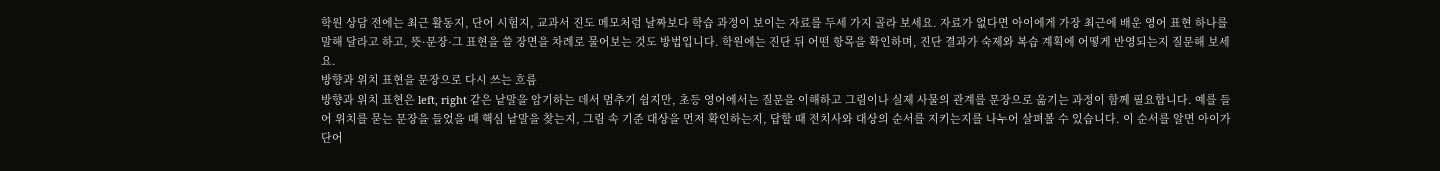학원 상담 전에는 최근 활동지, 단어 시험지, 교과서 진도 메모처럼 날짜보다 학습 과정이 보이는 자료를 두세 가지 골라 보세요. 자료가 없다면 아이에게 가장 최근에 배운 영어 표현 하나를 말해 달라고 하고, 뜻·문장·그 표현을 쓸 장면을 차례로 물어보는 것도 방법입니다. 학원에는 진단 뒤 어떤 항목을 확인하며, 진단 결과가 숙제와 복습 계획에 어떻게 반영되는지 질문해 보세요.
방향과 위치 표현을 문장으로 다시 쓰는 흐름
방향과 위치 표현은 left, right 같은 낱말을 암기하는 데서 멈추기 쉽지만, 초등 영어에서는 질문을 이해하고 그림이나 실제 사물의 관계를 문장으로 옮기는 과정이 함께 필요합니다. 예를 들어 위치를 묻는 문장을 들었을 때 핵심 낱말을 찾는지, 그림 속 기준 대상을 먼저 확인하는지, 답할 때 전치사와 대상의 순서를 지키는지를 나누어 살펴볼 수 있습니다. 이 순서를 알면 아이가 단어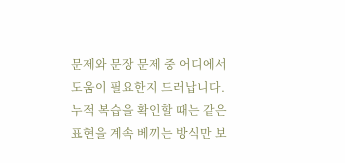문제와 문장 문제 중 어디에서 도움이 필요한지 드러납니다.
누적 복습을 확인할 때는 같은 표현을 계속 베끼는 방식만 보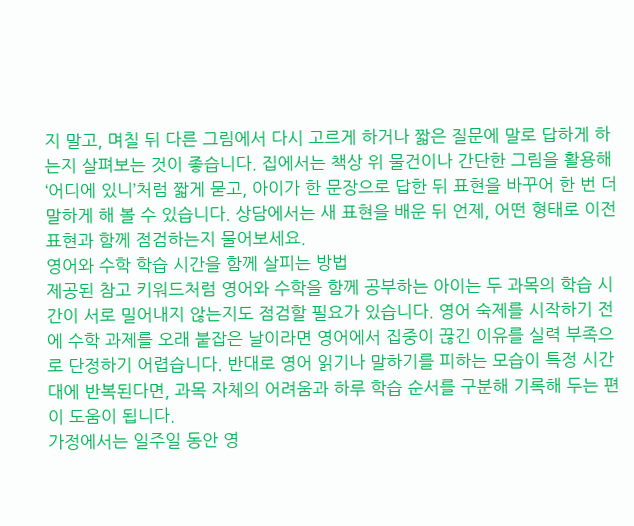지 말고, 며칠 뒤 다른 그림에서 다시 고르게 하거나 짧은 질문에 말로 답하게 하는지 살펴보는 것이 좋습니다. 집에서는 책상 위 물건이나 간단한 그림을 활용해 ‘어디에 있니’처럼 짧게 묻고, 아이가 한 문장으로 답한 뒤 표현을 바꾸어 한 번 더 말하게 해 볼 수 있습니다. 상담에서는 새 표현을 배운 뒤 언제, 어떤 형태로 이전 표현과 함께 점검하는지 물어보세요.
영어와 수학 학습 시간을 함께 살피는 방법
제공된 참고 키워드처럼 영어와 수학을 함께 공부하는 아이는 두 과목의 학습 시간이 서로 밀어내지 않는지도 점검할 필요가 있습니다. 영어 숙제를 시작하기 전에 수학 과제를 오래 붙잡은 날이라면 영어에서 집중이 끊긴 이유를 실력 부족으로 단정하기 어렵습니다. 반대로 영어 읽기나 말하기를 피하는 모습이 특정 시간대에 반복된다면, 과목 자체의 어려움과 하루 학습 순서를 구분해 기록해 두는 편이 도움이 됩니다.
가정에서는 일주일 동안 영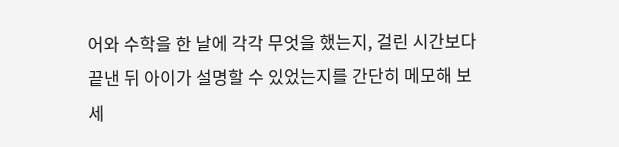어와 수학을 한 날에 각각 무엇을 했는지, 걸린 시간보다 끝낸 뒤 아이가 설명할 수 있었는지를 간단히 메모해 보세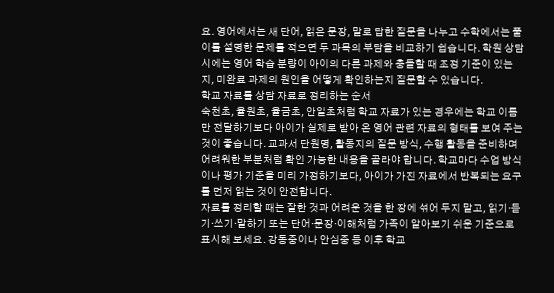요. 영어에서는 새 단어, 읽은 문장, 말로 답한 질문을 나누고 수학에서는 풀이를 설명한 문제를 적으면 두 과목의 부담을 비교하기 쉽습니다. 학원 상담 시에는 영어 학습 분량이 아이의 다른 과제와 충돌할 때 조정 기준이 있는지, 미완료 과제의 원인을 어떻게 확인하는지 질문할 수 있습니다.
학교 자료를 상담 자료로 정리하는 순서
숙천초, 율원초, 율금초, 안일초처럼 학교 자료가 있는 경우에는 학교 이름만 전달하기보다 아이가 실제로 받아 온 영어 관련 자료의 형태를 보여 주는 것이 좋습니다. 교과서 단원명, 활동지의 질문 방식, 수행 활동을 준비하며 어려워한 부분처럼 확인 가능한 내용을 골라야 합니다. 학교마다 수업 방식이나 평가 기준을 미리 가정하기보다, 아이가 가진 자료에서 반복되는 요구를 먼저 읽는 것이 안전합니다.
자료를 정리할 때는 잘한 것과 어려운 것을 한 장에 섞어 두지 말고, 읽기·듣기·쓰기·말하기 또는 단어·문장·이해처럼 가족이 알아보기 쉬운 기준으로 표시해 보세요. 강동중이나 안심중 등 이후 학교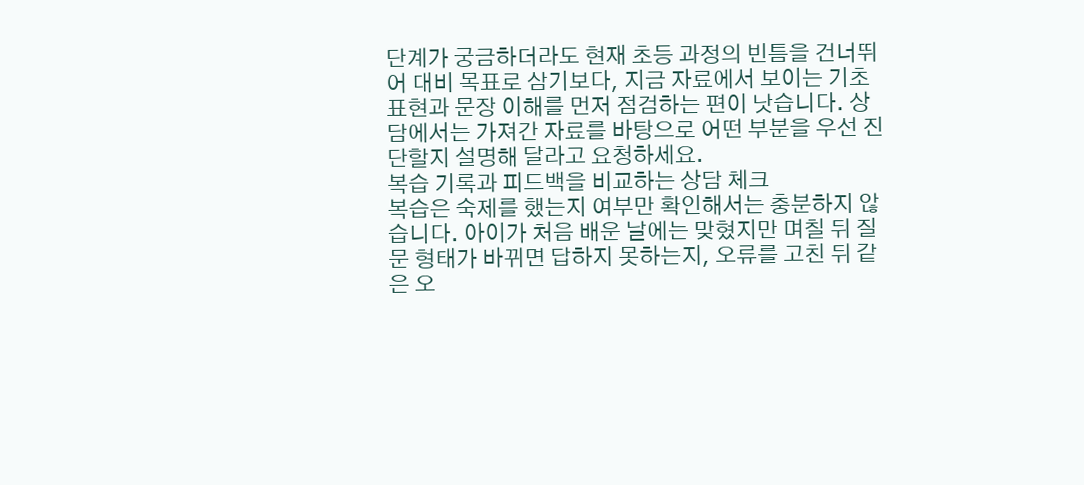단계가 궁금하더라도 현재 초등 과정의 빈틈을 건너뛰어 대비 목표로 삼기보다, 지금 자료에서 보이는 기초 표현과 문장 이해를 먼저 점검하는 편이 낫습니다. 상담에서는 가져간 자료를 바탕으로 어떤 부분을 우선 진단할지 설명해 달라고 요청하세요.
복습 기록과 피드백을 비교하는 상담 체크
복습은 숙제를 했는지 여부만 확인해서는 충분하지 않습니다. 아이가 처음 배운 날에는 맞혔지만 며칠 뒤 질문 형태가 바뀌면 답하지 못하는지, 오류를 고친 뒤 같은 오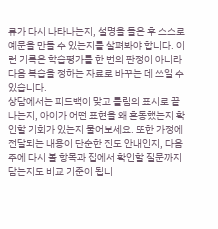류가 다시 나타나는지, 설명을 들은 후 스스로 예문을 만들 수 있는지를 살펴봐야 합니다. 이런 기록은 학습평가를 한 번의 판정이 아니라 다음 복습을 정하는 자료로 바꾸는 데 쓰일 수 있습니다.
상담에서는 피드백이 맞고 틀림의 표시로 끝나는지, 아이가 어떤 표현을 왜 혼동했는지 확인할 기회가 있는지 물어보세요. 또한 가정에 전달되는 내용이 단순한 진도 안내인지, 다음 주에 다시 볼 항목과 집에서 확인할 질문까지 담는지도 비교 기준이 됩니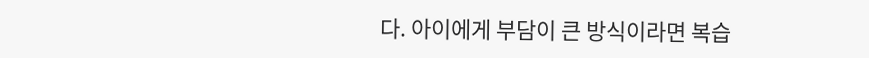다. 아이에게 부담이 큰 방식이라면 복습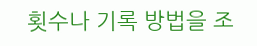횟수나 기록 방법을 조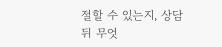절할 수 있는지, 상담 뒤 무엇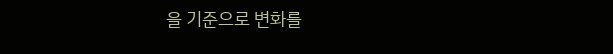을 기준으로 변화를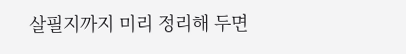살필지까지 미리 정리해 두면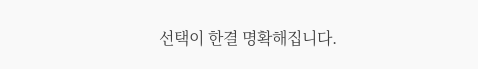선택이 한결 명확해집니다.